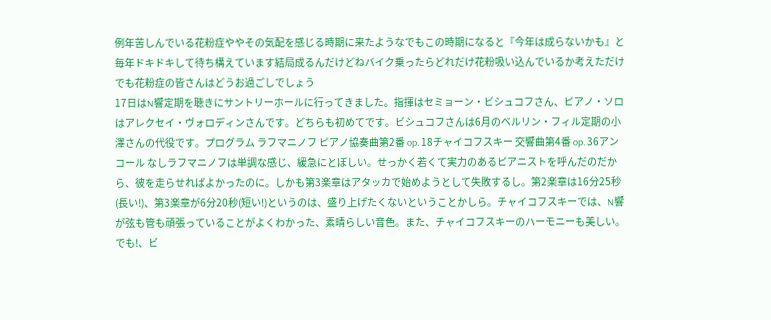例年苦しんでいる花粉症ややその気配を感じる時期に来たようなでもこの時期になると『今年は成らないかも』と毎年ドキドキして待ち構えています結局成るんだけどねバイク乗ったらどれだけ花粉吸い込んでいるか考えただけでも花粉症の皆さんはどうお過ごしでしょう
17日はN響定期を聴きにサントリーホールに行ってきました。指揮はセミョーン・ビシュコフさん、ピアノ・ソロはアレクセイ・ヴォロディンさんです。どちらも初めてです。ビシュコフさんは6月のベルリン・フィル定期の小澤さんの代役です。プログラム ラフマニノフ ピアノ協奏曲第2番 op. 18チャイコフスキー 交響曲第4番 op. 36アンコール なしラフマニノフは単調な感じ、緩急にとぼしい。せっかく若くて実力のあるピアニストを呼んだのだから、彼を走らせればよかったのに。しかも第3楽章はアタッカで始めようとして失敗するし。第2楽章は16分25秒(長い!)、第3楽章が6分20秒(短い!)というのは、盛り上げたくないということかしら。チャイコフスキーでは、N響が弦も管も頑張っていることがよくわかった、素晴らしい音色。また、チャイコフスキーのハーモニーも美しい。でも!、ビ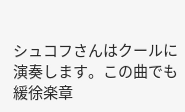シュコフさんはクールに演奏します。この曲でも緩徐楽章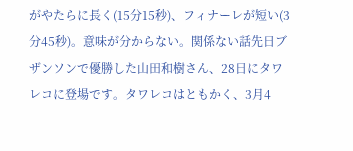がやたらに長く(15分15秒)、フィナーレが短い(3分45秒)。意味が分からない。関係ない話先日ブザンソンで優勝した山田和樹さん、28日にタワレコに登場です。タワレコはともかく、3月4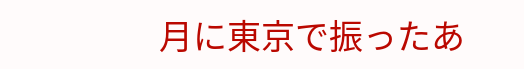月に東京で振ったあ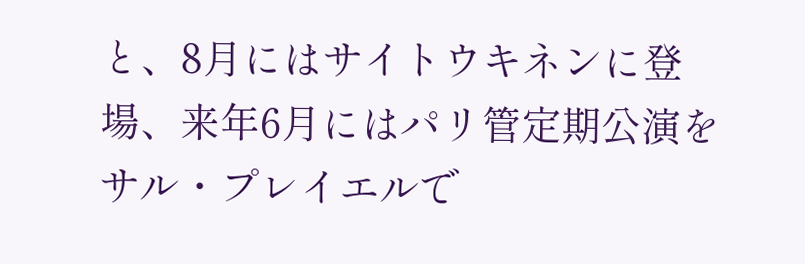と、8月にはサイトウキネンに登場、来年6月にはパリ管定期公演をサル・プレイエルで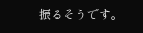振るそうです。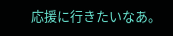応援に行きたいなあ。